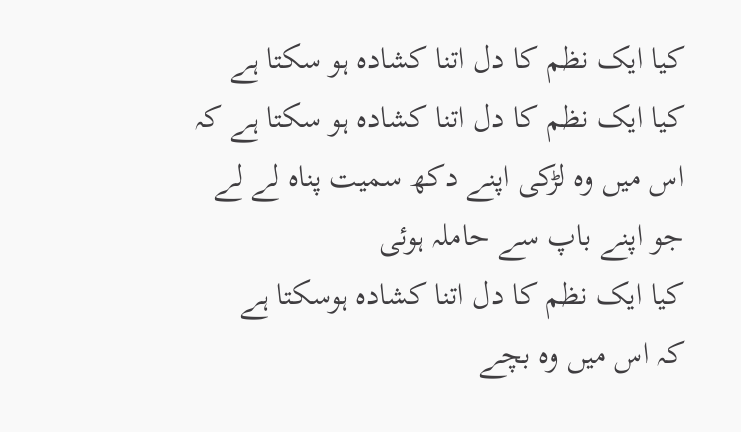کیا ایک نظم کا دل اتنا کشادہ ہو سکتا ہے
کیا ایک نظم کا دل اتنا کشادہ ہو سکتا ہے کہ
اس میں وہ لڑکی اپنے دکھ سمیت پناہ لے لے
جو اپنے باپ سے حاملہ ہوئی
کیا ایک نظم کا دل اتنا کشادہ ہوسکتا ہے
کہ اس میں وہ بچے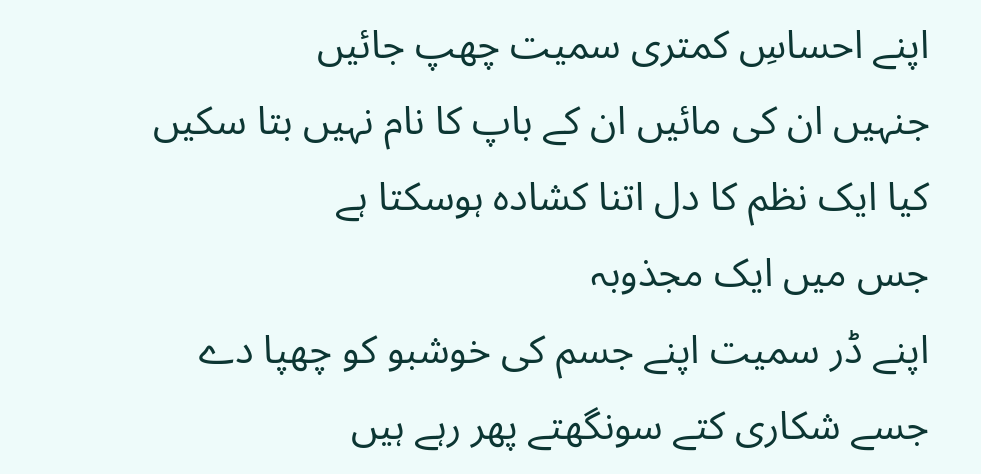اپنے احساسِ کمتری سمیت چھپ جائیں
جنہیں ان کی مائیں ان کے باپ کا نام نہیں بتا سکیں
کیا ایک نظم کا دل اتنا کشادہ ہوسکتا ہے
جس میں ایک مجذوبہ
اپنے ڈر سمیت اپنے جسم کی خوشبو کو چھپا دے
جسے شکاری کتے سونگھتے پھر رہے ہیں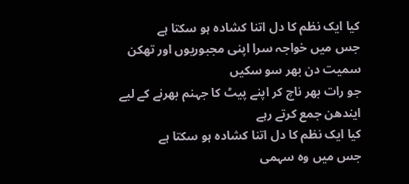کیا ایک نظم کا دل اتنا کشادہ ہو سکتا ہے
جس میں خواجہ سرا اپنی مجبوریوں اور تھکن سمیت دن بھر سو سکیں
جو رات بھر ناچ کر اپنے پیٹ کا جہنم بھرنے کے لیے ایندھن جمع کرتے رہے
کیا ایک نظم کا دل اتنا کشادہ ہو سکتا ہے
جس میں وہ سہمی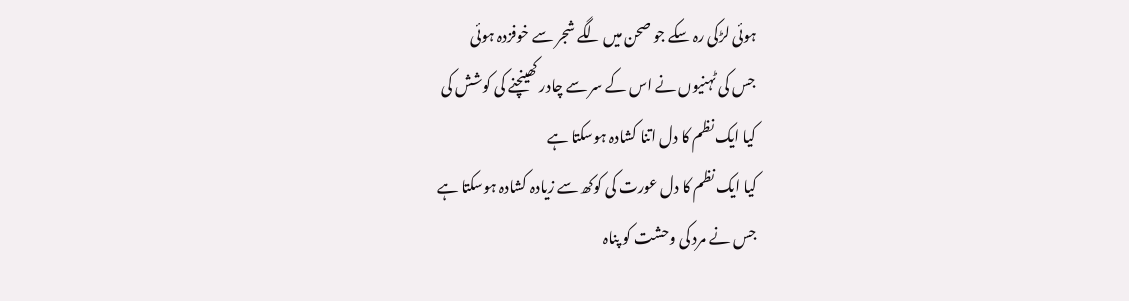ہوئی لڑکی رہ سکے جو صحن میں لگے شجر سے خوفزدہ ہوئی
جس کی ٹہنیوں نے اس کے سر سے چادر کھینچنے کی کوشش کی
کیا ایک نظم کا دل اتنا کشادہ ہوسکتا ہے
کیا ایک نظم کا دل عورت کی کوکھ سے زیادہ کشادہ ہوسکتا ہے
جس نے مرد کی وحشت کو پناہ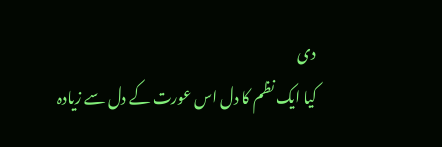دی
کیا ایک نظم کا دل اس عورت کے دل سے زیادہ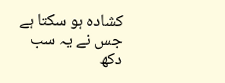کشادہ ہو سکتا ہے
جس نے یہ سب دکھ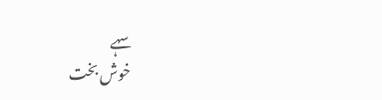سہے
خوش بخت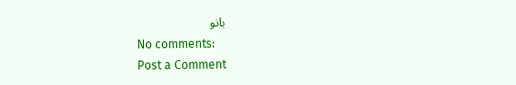بانو
No comments:
Post a Comment